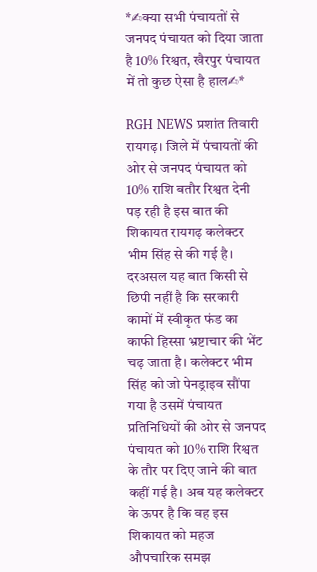*✍क्या सभी पंचायतों से जनपद पंचायत को दिया जाता है 10% रिश्वत, खैरपुर पंचायत में तो कुछ ऐसा है हाल✍*

RGH NEWS प्रशांत तिवारी रायगढ़। जिले में पंचायतों की ओर से जनपद पंचायत को 10% राशि बतौर रिश्वत देनी पड़ रही है इस बात की शिकायत रायगढ़ कलेक्टर भीम सिंह से की गई है। दरअसल यह बात किसी से छिपी नहीं है कि सरकारी कामों में स्वीकृत फंड का काफी हिस्सा भ्रष्टाचार की भेंट चढ़ जाता है। कलेक्टर भीम सिंह को जो पेनड्राइव सौंपा गया है उसमें पंचायत प्रतिनिधियों की ओर से जनपद पंचायत को 10% राशि रिश्वत के तौर पर दिए जाने की बात कहीं गई है। अब यह कलेक्टर के ऊपर है कि वह इस शिकायत को महज औपचारिक समझ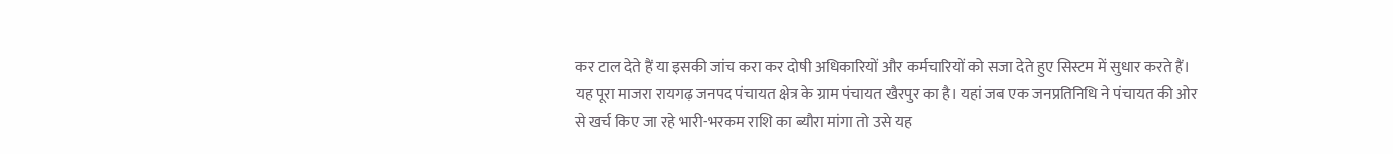कर टाल देते हैं या इसकी जांच करा कर दोषी अधिकारियों और कर्मचारियों को सजा देते हुए सिस्टम में सुधार करते हैं।
यह पूरा माजरा रायगढ़ जनपद पंचायत क्षेत्र के ग्राम पंचायत खैरपुर का है। यहां जब एक जनप्रतिनिधि ने पंचायत की ओर से खर्च किए जा रहे भारी-भरकम राशि का ब्यौरा मांगा तो उसे यह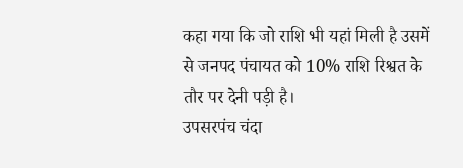कहा गया कि जो राशि भी यहां मिली है उसमें से जनपद पंचायत को 10% राशि रिश्वत के तौर पर देनी पड़ी है।
उपसरपंच चंदा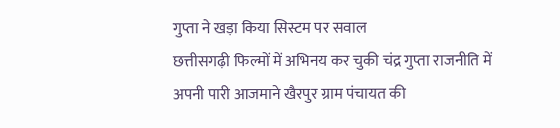गुप्ता ने खड़ा किया सिस्टम पर सवाल
छत्तीसगढ़ी फिल्मों में अभिनय कर चुकी चंद्र गुप्ता राजनीति में अपनी पारी आजमाने खैरपुर ग्राम पंचायत की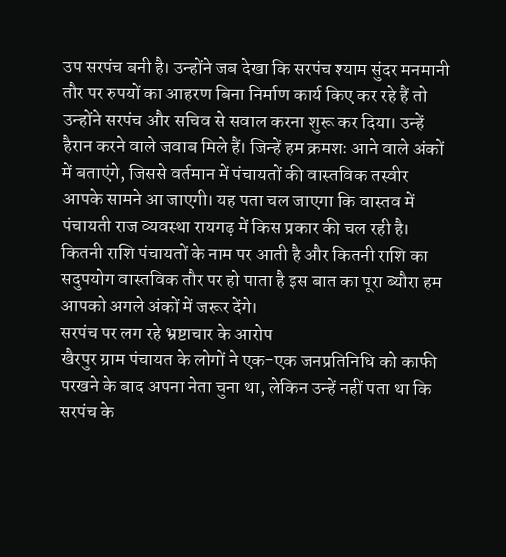उप सरपंच बनी है। उन्होंने जब देखा कि सरपंच श्याम सुंदर मनमानी तौर पर रुपयों का आहरण बिना निर्माण कार्य किए कर रहे हैं तो उन्होंने सरपंच और सचिव से सवाल करना शुरू कर दिया। उन्हें हैरान करने वाले जवाब मिले हैं। जिन्हें हम क्रमशः आने वाले अंकों में बताएंगे, जिससे वर्तमान में पंचायतों की वास्तविक तस्वीर आपके सामने आ जाएगी। यह पता चल जाएगा कि वास्तव में पंचायती राज व्यवस्था रायगढ़ में किस प्रकार की चल रही है। कितनी राशि पंचायतों के नाम पर आती है और कितनी राशि का सदुपयोग वास्तविक तौर पर हो पाता है इस बात का पूरा ब्यौरा हम आपको अगले अंकों में जरूर देंगे।
सरपंच पर लग रहे भ्रष्टाचार के आरोप
खैरपुर ग्राम पंचायत के लोगों ने एक-एक जनप्रतिनिधि को काफी परखने के बाद अपना नेता चुना था, लेकिन उन्हें नहीं पता था कि सरपंच के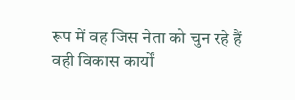रूप में वह जिस नेता को चुन रहे हैं वही विकास कार्यों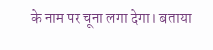के नाम पर चूना लगा देगा। बताया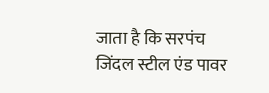जाता है कि सरपंच जिंदल स्टील एंड पावर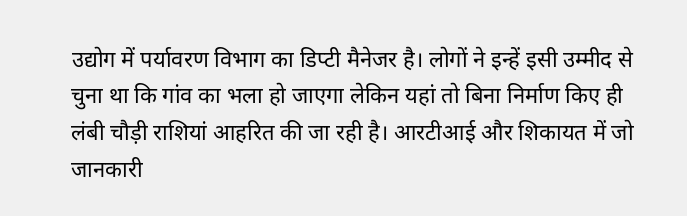उद्योग में पर्यावरण विभाग का डिप्टी मैनेजर है। लोगों ने इन्हें इसी उम्मीद से चुना था कि गांव का भला हो जाएगा लेकिन यहां तो बिना निर्माण किए ही लंबी चौड़ी राशियां आहरित की जा रही है। आरटीआई और शिकायत में जो जानकारी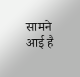सामने आई है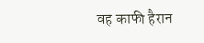वह काफी हैरान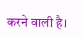करने वाली है।